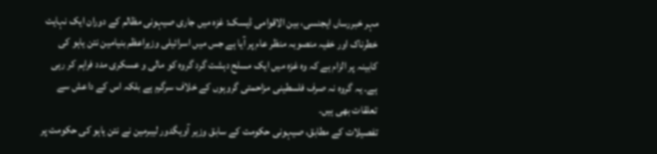مہر خبررساں ایجنسی، بین الاقوامی ڈیسک: غزہ میں جاری صیہونی مظالم کے دوران ایک نہایت خطرناک اور خفیہ منصوبہ منظر عام پر آیا ہے جس میں اسرائیلی وزیراعظم بنیامین نتن یاہو کی کابینہ پر الزام ہے کہ وہ غزہ میں ایک مسلح دہشت گرد گروہ کو مالی و عسکری مدد فراہم کر رہی ہے۔ یہ گروہ نہ صرف فلسطینی مزاحمتی گروہوں کے خلاف سرگرم ہے بلکہ اس کے داعش سے تعلقات بھی ہیں۔
تفصیلات کے مطابق، صیہونی حکومت کے سابق وزیر آویگدور لیبرمین نے نتن یاہو کی حکومت پر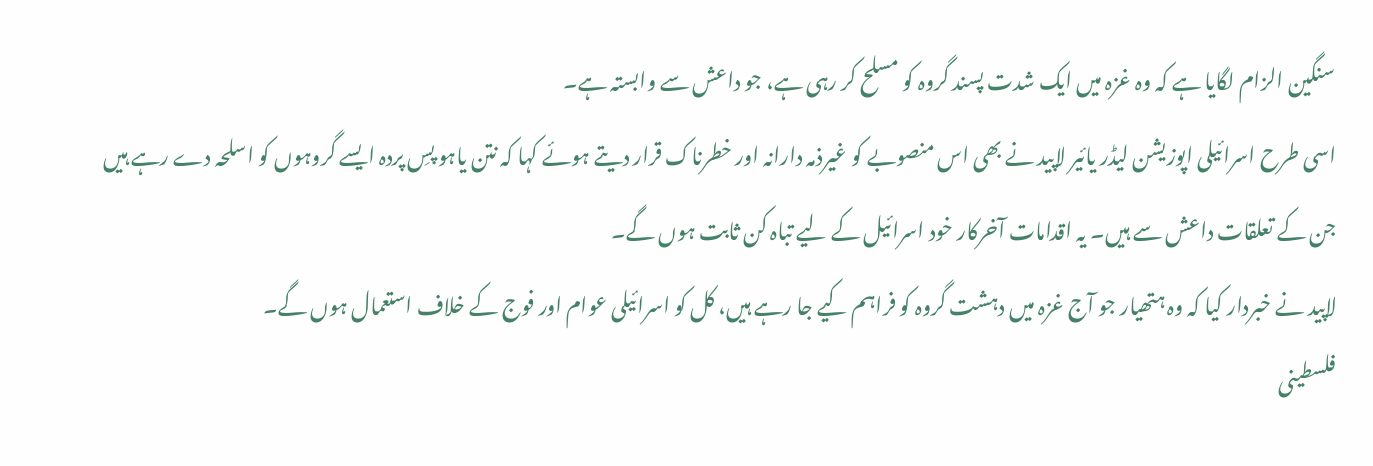سنگین الزام لگایا ہے کہ وہ غزہ میں ایک شدت پسند گروہ کو مسلح کر رہی ہے، جو داعش سے وابستہ ہے۔
اسی طرح اسرائیلی اپوزیشن لیڈر یائیر لاپید نے بھی اس منصوبے کو غیرذمہ دارانہ اور خطرناک قرار دیتے ہوئے کہا کہ نتن یاہو پسِ پردہ ایسے گروہوں کو اسلحہ دے رہے ہیں جن کے تعلقات داعش سے ہیں۔ یہ اقدامات آخرکار خود اسرائیل کے لیے تباہ کن ثابت ہوں گے۔
لاپید نے خبردار کیا کہ وہ ہتھیار جو آج غزہ میں دہشت گروہ کو فراہم کیے جا رہے ہیں، کل کو اسرائیلی عوام اور فوج کے خلاف استعمال ہوں گے۔
فلسطینی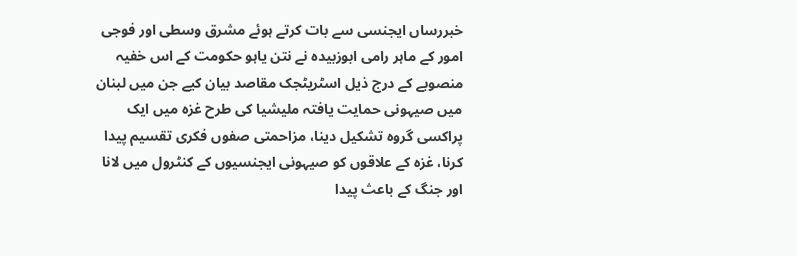خبررساں ایجنسی سے بات کرتے ہوئے مشرق وسطی اور فوجی امور کے ماہر رامی ابوزبیدہ نے نتن یاہو حکومت کے اس خفیہ منصوبے کے درج ذیل اسٹریٹجک مقاصد بیان کیے جن میں لبنان میں صیہونی حمایت یافتہ ملیشیا کی طرح غزہ میں ایک پراکسی گروہ تشکیل دینا، مزاحمتی صفوں فکری تقسیم پیدا کرنا، غزہ کے علاقوں کو صیہونی ایجنسیوں کے کنٹرول میں لانا اور جنگ کے باعث پیدا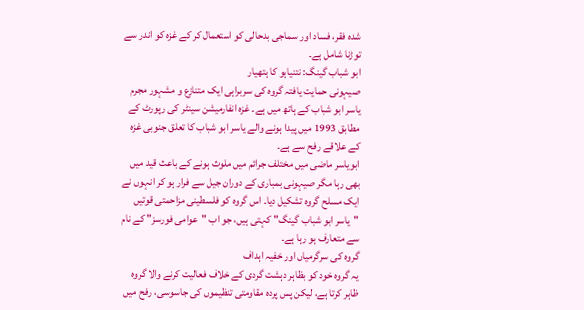شدہ فقر، فساد اور سماجی بدحالی کو استعمال کر کے غزہ کو اندر سے توڑنا شامل ہے۔
ابو شباب گینگ: نتنیاہو کا ہتھیار
صیہونی حمایت یافتہ گروہ کی سربراہی ایک متنازع و مشہور مجرم یاسر ابو شباب کے ہاتھ میں ہے۔ غزہ انفارمیشن سینٹر کی رپورٹ کے مطابق 1993 میں پیدا ہونے والے یاسر ابو شباب کا تعلق جنوبی غزہ کے علاقے رفح سے ہے۔
ابویاسر ماضی میں مختلف جرائم میں ملوث ہونے کے باعث قید میں بھی رہا مگر صیہونی بمباری کے دوران جیل سے فرار ہو کر انہوں نے ایک مسلح گروہ تشکیل دیا۔ اس گروہ کو فلسطینی مزاحمتی قوتیں "یاسر ابو شباب گینگ" کہتی ہیں، جو اب "عوامی فورسز" کے نام سے متعارف ہو رہا ہے۔
گروہ کی سرگرمیاں اور خفیہ اہداف
یہ گروہ خود کو بظاہر دہشت گردی کے خلاف فعالیت کرنے والا گروہ ظاہر کرتا ہے، لیکن پس پردہ مقاومتی تنظیموں کی جاسوسی، رفح میں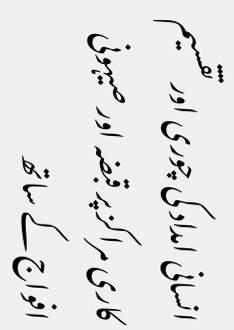انسانی امداد کی چوری اور تقسیم کاری مراکز پر قبضہ اور صیہونی افواج کے ساتھ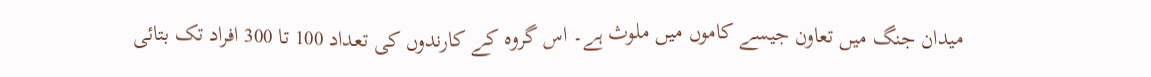ميدان جنگ میں تعاون جیسے کاموں میں ملوث ہے۔ اس گروہ کے کارندوں کی تعداد 100 تا 300 افراد تک بتائی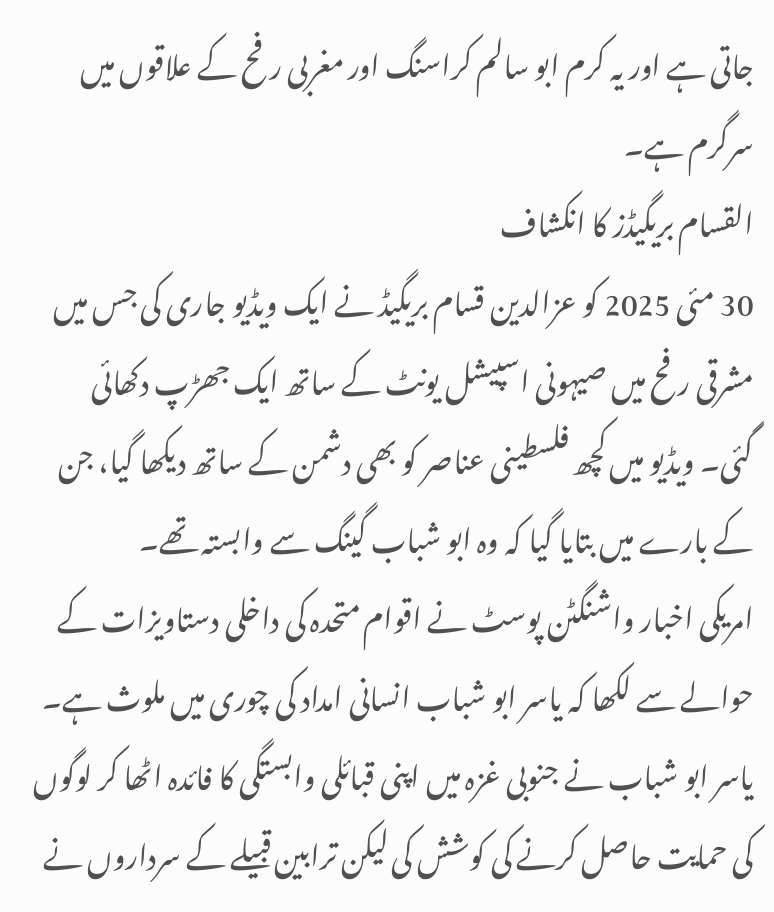جاتی ہے اور یہ کرم ابو سالم کراسنگ اور مغربی رفح کے علاقوں میں سرگرم ہے۔
القسام بریگیڈز کا انکشاف
30 مئی 2025 کو عزالدین قسام بریگیڈ نے ایک ویڈیو جاری کی جس میں مشرقی رفح میں صیہونی اسپیشل یونٹ کے ساتھ ایک جھڑپ دکھائی گئی۔ ویڈیو میں کچھ فلسطینی عناصر کو بھی دشمن کے ساتھ دیکھا گیا، جن کے بارے میں بتایا گیا کہ وہ ابو شباب گینگ سے وابستہ تھے۔
امریکی اخبار واشنگٹن پوسٹ نے اقوام متحدہ کی داخلی دستاویزات کے حوالے سے لکھا کہ یاسر ابو شباب انسانی امداد کی چوری میں ملوث ہے۔ یاسر ابو شباب نے جنوبی غزہ میں اپنی قبائلی وابستگی کا فائدہ اٹھا کر لوگوں کی حمایت حاصل کرنے کی کوشش کی لیکن ترابین قبیلے کے سرداروں نے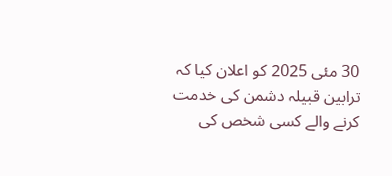30 مئی 2025 کو اعلان کیا کہ ترابین قبیلہ دشمن کی خدمت کرنے والے کسی شخص کی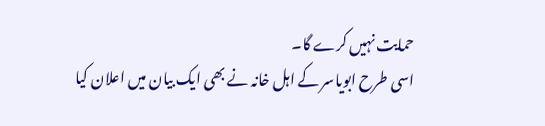حمایت نہیں کرے گا۔
اسی طرح ابویاسر کے اہل خانہ نے بھی ایک بیان میں اعلان کیا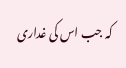کہ جب اس کی غداری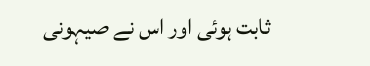ثابت ہوئی اور اس نے صیہونی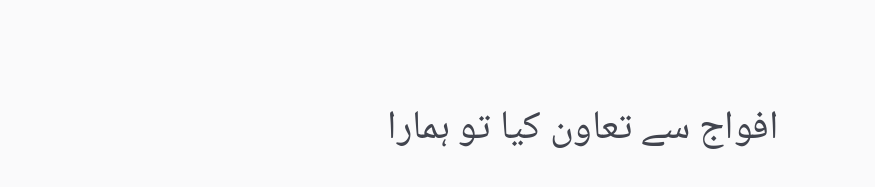افواج سے تعاون کیا تو ہمارا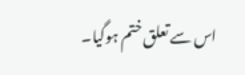اس سے تعلق ختم ہوگیا۔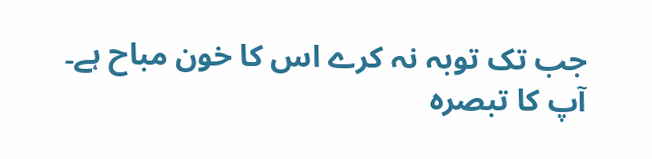جب تک توبہ نہ کرے اس کا خون مباح ہے۔
آپ کا تبصرہ